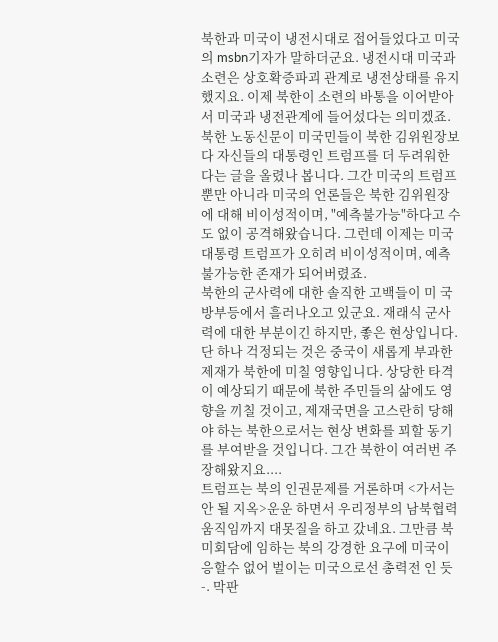북한과 미국이 냉전시대로 접어들었다고 미국의 msbn기자가 말하더군요. 냉전시대 미국과 소련은 상호확증파괴 관계로 냉전상태를 유지했지요. 이제 북한이 소련의 바통을 이어받아서 미국과 냉전관계에 들어섰다는 의미겠죠.
북한 노동신문이 미국민들이 북한 김위원장보다 자신들의 대통령인 트럼프를 더 두려워한다는 글을 올렸나 봅니다. 그간 미국의 트럼프 뿐만 아니라 미국의 언론들은 북한 김위원장에 대해 비이성적이며, "예측불가능"하다고 수도 없이 공격해왔습니다. 그런데 이제는 미국대통령 트럼프가 오히려 비이성적이며, 예측불가능한 존재가 되어버렸죠.
북한의 군사력에 대한 솔직한 고백들이 미 국방부등에서 흘러나오고 있군요. 재래식 군사력에 대한 부분이긴 하지만, 좋은 현상입니다.
단 하나 걱정되는 것은 중국이 새롭게 부과한 제재가 북한에 미칠 영향입니다. 상당한 타격이 예상되기 때문에 북한 주민들의 삶에도 영향을 끼칠 것이고, 제재국면을 고스란히 당해야 하는 북한으로서는 현상 변화를 꾀할 동기를 부여받을 것입니다. 그간 북한이 여러번 주장해왔지요....
트럼프는 북의 인권문제를 거론하며 <가서는 안 될 지옥>운운 하면서 우리정부의 남북협력 움직임까지 대못질을 하고 갔네요. 그만큼 북미회담에 임하는 북의 강경한 요구에 미국이 응할수 없어 벌이는 미국으로선 총력전 인 듯-. 막판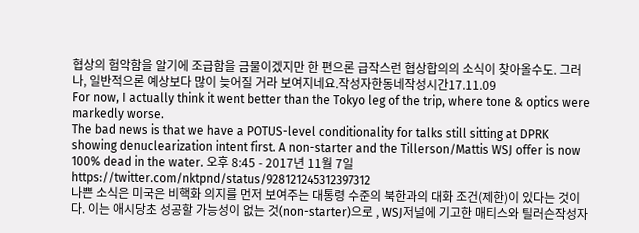협상의 험악함을 알기에 조급함을 금물이겠지만 한 편으론 급작스런 협상합의의 소식이 찾아올수도. 그러나, 일반적으론 예상보다 많이 늦어질 거라 보여지네요.작성자한동네작성시간17.11.09
For now, I actually think it went better than the Tokyo leg of the trip, where tone & optics were markedly worse.
The bad news is that we have a POTUS-level conditionality for talks still sitting at DPRK showing denuclearization intent first. A non-starter and the Tillerson/Mattis WSJ offer is now 100% dead in the water. 오후 8:45 - 2017년 11월 7일 https://twitter.com/nktpnd/status/928121245312397312
나쁜 소식은 미국은 비핵화 의지를 먼저 보여주는 대통령 수준의 북한과의 대화 조건(제한)이 있다는 것이다. 이는 애시당초 성공할 가능성이 없는 것(non-starter)으로 , WSJ저널에 기고한 매티스와 틸러슨작성자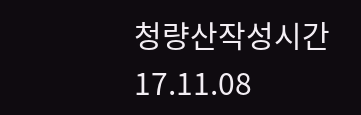청량산작성시간17.11.08